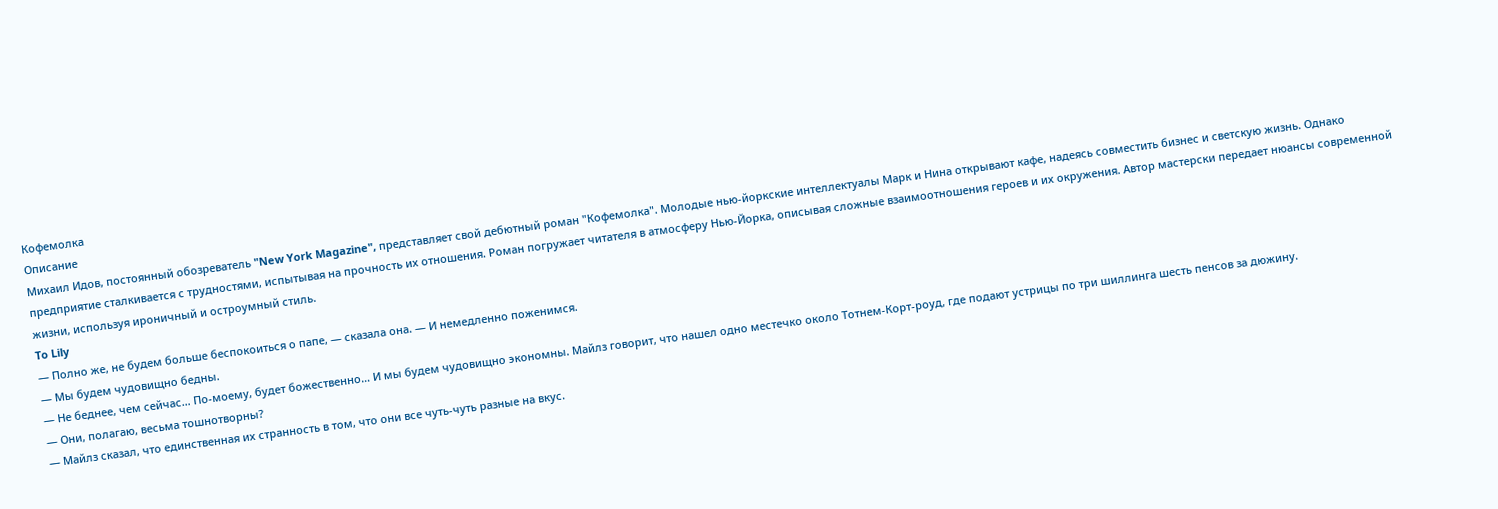Кофемолка
Описание
Михаил Идов, постоянный обозреватель "New York Magazine", представляет свой дебютный роман "Кофемолка". Молодые нью-йоркские интеллектуалы Марк и Нина открывают кафе, надеясь совместить бизнес и светскую жизнь. Однако предприятие сталкивается с трудностями, испытывая на прочность их отношения. Роман погружает читателя в атмосферу Нью-Йорка, описывая сложные взаимоотношения героев и их окружения. Автор мастерски передает нюансы современной жизни, используя ироничный и остроумный стиль.
To Lily
— Полно же, не будем больше беспокоиться о папе, — сказала она. — И немедленно поженимся.
— Мы будем чудовищно бедны.
— Не беднее, чем сейчас… По-моему, будет божественно… И мы будем чудовищно экономны. Майлз говорит, что нашел одно местечко около Тотнем-Корт-роуд, где подают устрицы по три шиллинга шесть пенсов за дюжину.
— Они, полагаю, весьма тошнотворны?
— Майлз сказал, что единственная их странность в том, что они все чуть-чуть разные на вкус.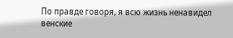По правде говоря, я всю жизнь ненавидел венские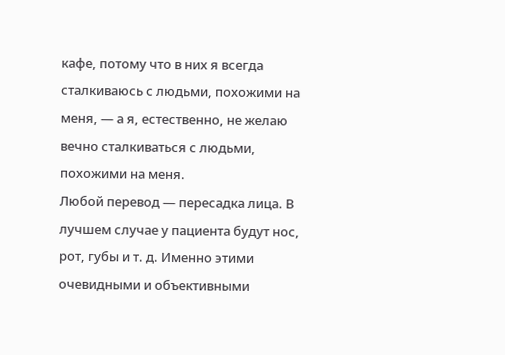кафе, потому что в них я всегда сталкиваюсь с людьми, похожими на меня, — а я, естественно, не желаю вечно сталкиваться с людьми, похожими на меня.
Любой перевод — пересадка лица. В лучшем случае у пациента будут нос, рот, губы и т. д. Именно этими очевидными и объективными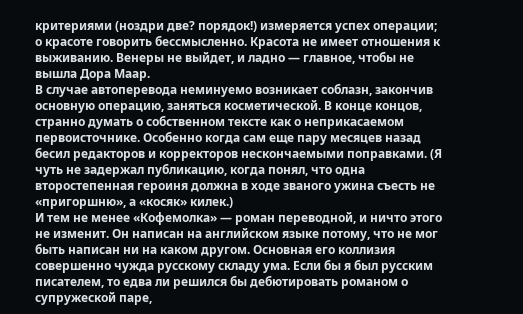критериями (ноздри две? порядок!) измеряется успех операции; о красоте говорить бессмысленно. Красота не имеет отношения к выживанию. Венеры не выйдет, и ладно — главное, чтобы не вышла Дора Маар.
В случае автоперевода неминуемо возникает соблазн, закончив основную операцию, заняться косметической. В конце концов, странно думать о собственном тексте как о неприкасаемом первоисточнике. Особенно когда сам еще пару месяцев назад бесил редакторов и корректоров нескончаемыми поправками. (Я чуть не задержал публикацию, когда понял, что одна второстепенная героиня должна в ходе званого ужина съесть не «пригоршню», а «косяк» килек.)
И тем не менее «Кофемолка» — роман переводной, и ничто этого не изменит. Он написан на английском языке потому, что не мог быть написан ни на каком другом. Основная его коллизия совершенно чужда русскому складу ума. Если бы я был русским писателем, то едва ли решился бы дебютировать романом о супружеской паре,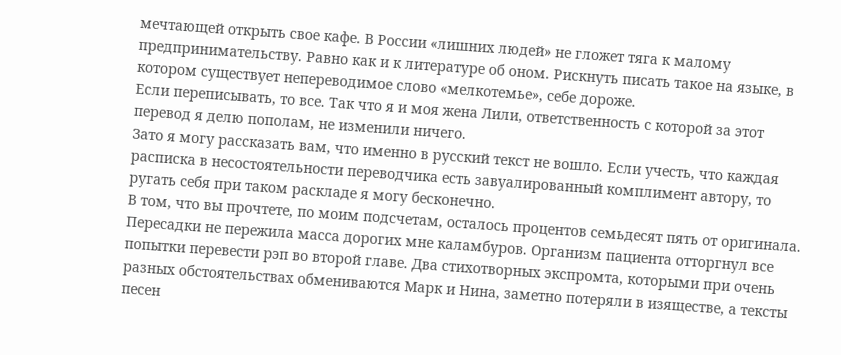мечтающей открыть свое кафе. В России «лишних людей» не гложет тяга к малому предпринимательству. Равно как и к литературе об оном. Рискнуть писать такое на языке, в котором существует непереводимое слово «мелкотемье», себе дороже.
Если переписывать, то все. Так что я и моя жена Лили, ответственность с которой за этот перевод я делю пополам, не изменили ничего.
Зато я могу рассказать вам, что именно в русский текст не вошло. Если учесть, что каждая расписка в несостоятельности переводчика есть завуалированный комплимент автору, то ругать себя при таком раскладе я могу бесконечно.
В том, что вы прочтете, по моим подсчетам, осталось процентов семьдесят пять от оригинала. Пересадки не пережила масса дорогих мне каламбуров. Организм пациента отторгнул все попытки перевести рэп во второй главе. Два стихотворных экспромта, которыми при очень разных обстоятельствах обмениваются Марк и Нина, заметно потеряли в изяществе, а тексты песен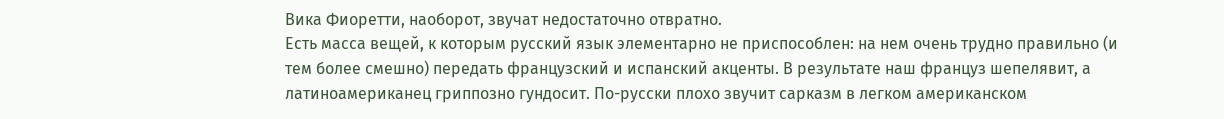Вика Фиоретти, наоборот, звучат недостаточно отвратно.
Есть масса вещей, к которым русский язык элементарно не приспособлен: на нем очень трудно правильно (и тем более смешно) передать французский и испанский акценты. В результате наш француз шепелявит, а латиноамериканец гриппозно гундосит. По-русски плохо звучит сарказм в легком американском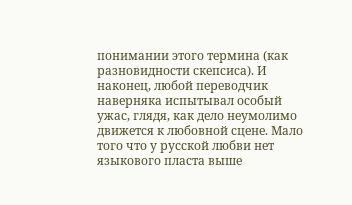понимании этого термина (как разновидности скепсиса). И наконец, любой переводчик наверняка испытывал особый ужас, глядя, как дело неумолимо движется к любовной сцене. Мало того что у русской любви нет языкового пласта выше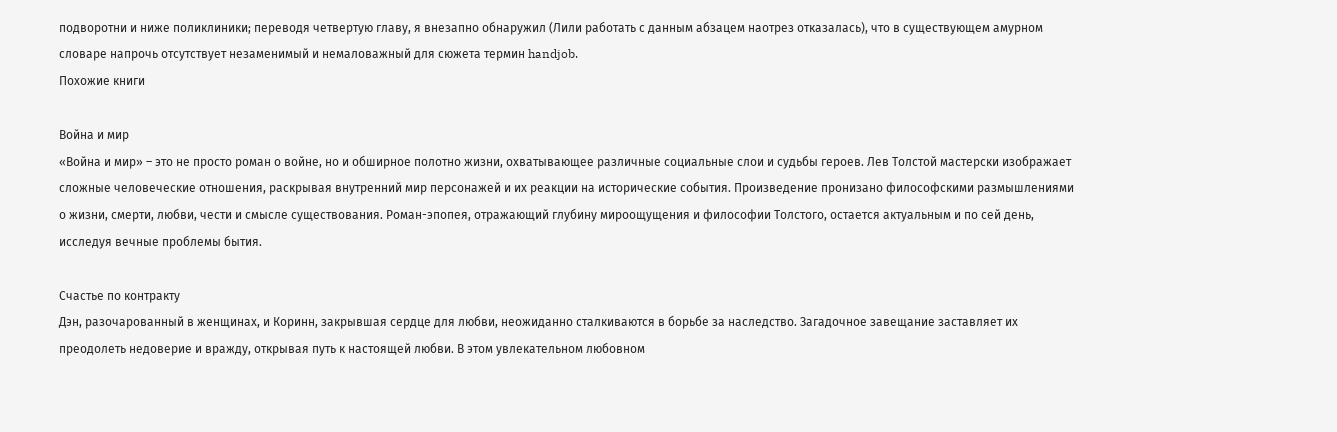подворотни и ниже поликлиники; переводя четвертую главу, я внезапно обнаружил (Лили работать с данным абзацем наотрез отказалась), что в существующем амурном словаре напрочь отсутствует незаменимый и немаловажный для сюжета термин handjob.
Похожие книги

Война и мир
«Война и мир» – это не просто роман о войне, но и обширное полотно жизни, охватывающее различные социальные слои и судьбы героев. Лев Толстой мастерски изображает сложные человеческие отношения, раскрывая внутренний мир персонажей и их реакции на исторические события. Произведение пронизано философскими размышлениями о жизни, смерти, любви, чести и смысле существования. Роман-эпопея, отражающий глубину мироощущения и философии Толстого, остается актуальным и по сей день, исследуя вечные проблемы бытия.

Счастье по контракту
Дэн, разочарованный в женщинах, и Коринн, закрывшая сердце для любви, неожиданно сталкиваются в борьбе за наследство. Загадочное завещание заставляет их преодолеть недоверие и вражду, открывая путь к настоящей любви. В этом увлекательном любовном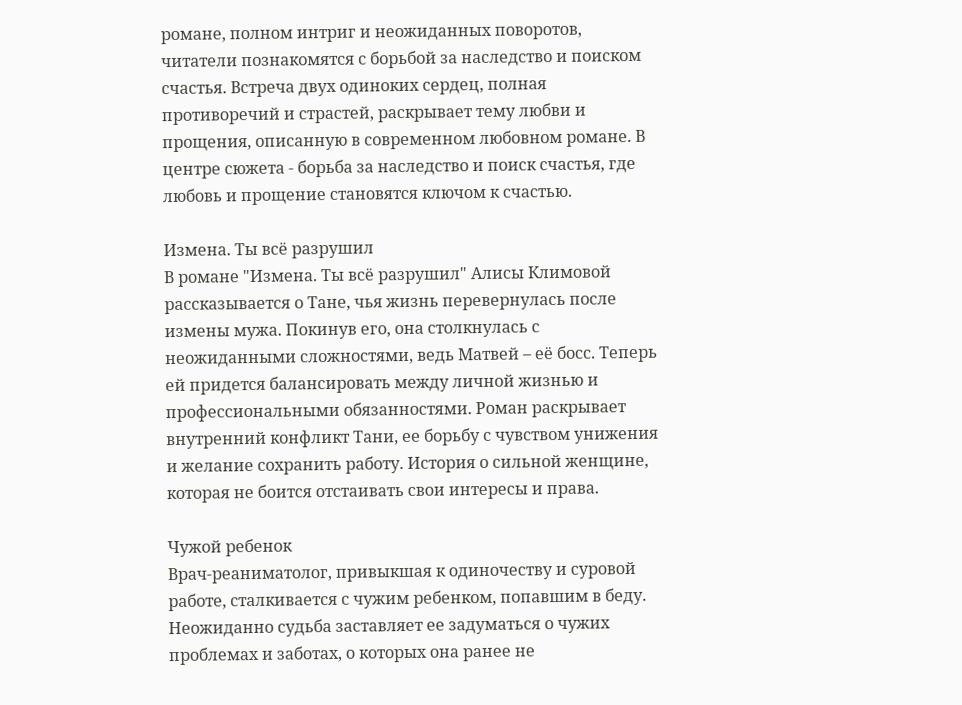романе, полном интриг и неожиданных поворотов, читатели познакомятся с борьбой за наследство и поиском счастья. Встреча двух одиноких сердец, полная противоречий и страстей, раскрывает тему любви и прощения, описанную в современном любовном романе. В центре сюжета - борьба за наследство и поиск счастья, где любовь и прощение становятся ключом к счастью.

Измена. Ты всё разрушил
В романе "Измена. Ты всё разрушил" Алисы Климовой рассказывается о Тане, чья жизнь перевернулась после измены мужа. Покинув его, она столкнулась с неожиданными сложностями, ведь Матвей – её босс. Теперь ей придется балансировать между личной жизнью и профессиональными обязанностями. Роман раскрывает внутренний конфликт Тани, ее борьбу с чувством унижения и желание сохранить работу. История о сильной женщине, которая не боится отстаивать свои интересы и права.

Чужой ребенок
Врач-реаниматолог, привыкшая к одиночеству и суровой работе, сталкивается с чужим ребенком, попавшим в беду. Неожиданно судьба заставляет ее задуматься о чужих проблемах и заботах, о которых она ранее не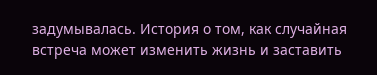задумывалась. История о том, как случайная встреча может изменить жизнь и заставить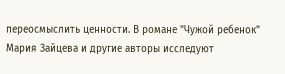переосмыслить ценности. В романе "Чужой ребенок" Мария Зайцева и другие авторы исследуют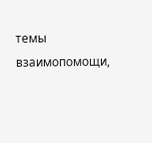темы взаимопомощи,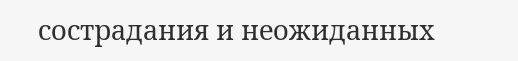сострадания и неожиданных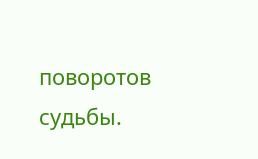поворотов судьбы.